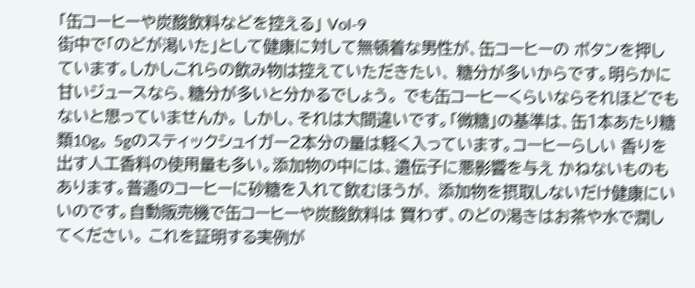「缶コーヒーや炭酸飲料などを控える」 Vol-9
街中で「のどが渇いた」として健康に対して無頓着な男性が、缶コーヒーの ボタンを押しています。しかしこれらの飲み物は控えていただきたい、 糖分が多いからです。明らかに甘いジュースなら、糖分が多いと分かるでしょう。 でも缶コーヒーくらいならそれほどでもないと思っていませんか。 しかし、それは大間違いです。「微糖」の基準は、缶1本あたり糖類10g。 5gのスティックシュイガー2本分の量は軽く入っています。コーヒーらしい 香りを出す人工香料の使用量も多い。添加物の中には、遺伝子に悪影響を与え かねないものもあります。普通のコーヒーに砂糖を入れて飲むほうが、 添加物を摂取しないだけ健康にいいのです。自動販売機で缶コーヒーや炭酸飲料は 買わず、のどの渇きはお茶や水で潤してください。 これを証明する実例が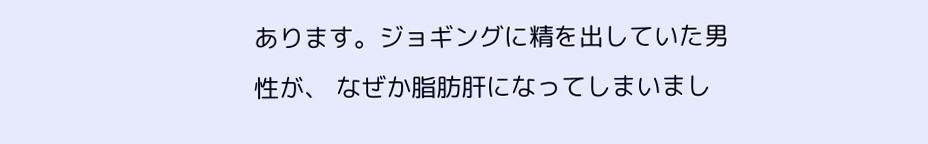あります。ジョギングに精を出していた男性が、 なぜか脂肪肝になってしまいまし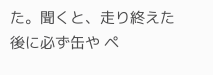た。聞くと、走り終えた後に必ず缶や ペ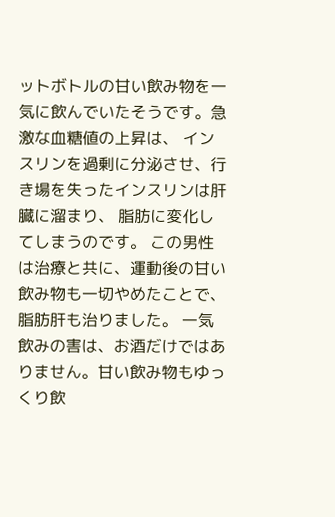ットボトルの甘い飲み物を一気に飲んでいたそうです。急激な血糖値の上昇は、 インスリンを過剰に分泌させ、行き場を失ったインスリンは肝臓に溜まり、 脂肪に変化してしまうのです。 この男性は治療と共に、運動後の甘い飲み物も一切やめたことで、脂肪肝も治りました。 一気飲みの害は、お酒だけではありません。甘い飲み物もゆっくり飲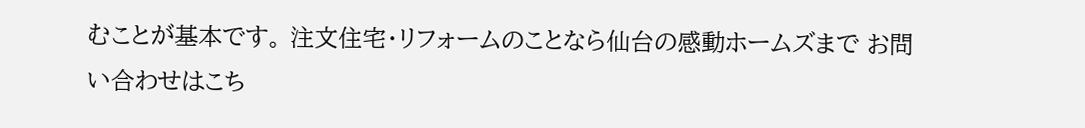むことが基本です。 注文住宅・リフォームのことなら仙台の感動ホームズまで お問い合わせはこち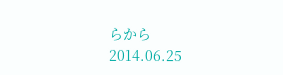らから
2014.06.25